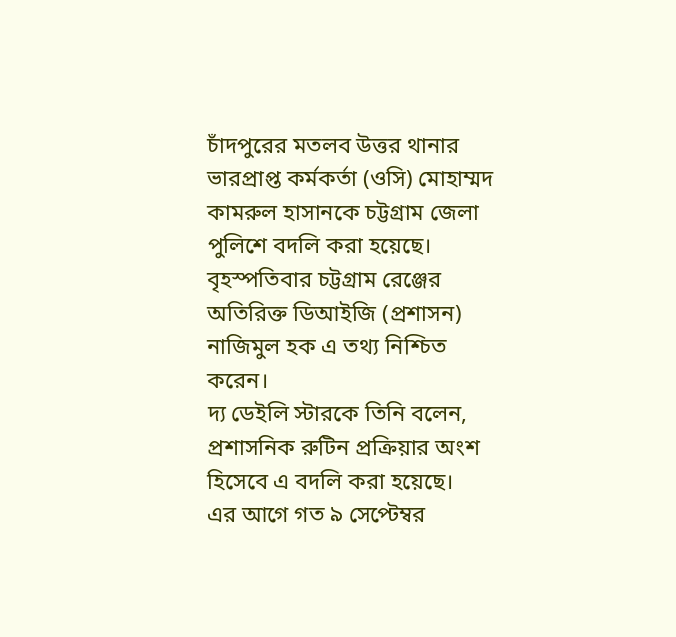চাঁদপুরের মতলব উত্তর থানার ভারপ্রাপ্ত কর্মকর্তা (ওসি) মোহাম্মদ কামরুল হাসানকে চট্টগ্রাম জেলা পুলিশে বদলি করা হয়েছে।
বৃহস্পতিবার চট্টগ্রাম রেঞ্জের অতিরিক্ত ডিআইজি (প্রশাসন) নাজিমুল হক এ তথ্য নিশ্চিত করেন।
দ্য ডেইলি স্টারকে তিনি বলেন, প্রশাসনিক রুটিন প্রক্রিয়ার অংশ হিসেবে এ বদলি করা হয়েছে।
এর আগে গত ৯ সেপ্টেম্বর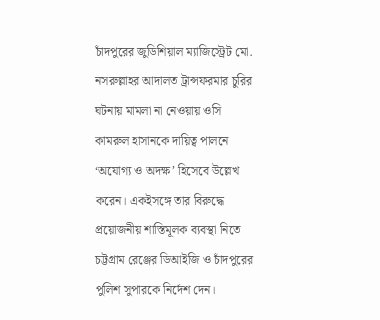চাঁদপুরের জুডিশিয়াল ম্যাজিস্ট্রেট মো. নসরুল্লাহর আদালত ট্রান্সফরমার চুরির ঘটনায় মামলা না নেওয়ায় ওসি কামরুল হাসানকে দায়িত্ব পালনে ‘অযোগ্য ও অদক্ষ’ হিসেবে উল্লেখ করেন। একইসঙ্গে তার বিরুদ্ধে প্রয়োজনীয় শাস্তিমূলক ব্যবস্থা নিতে চট্টগ্রাম রেঞ্জের ডিআইজি ও চাঁদপুরের পুলিশ সুপারকে নির্দেশ দেন।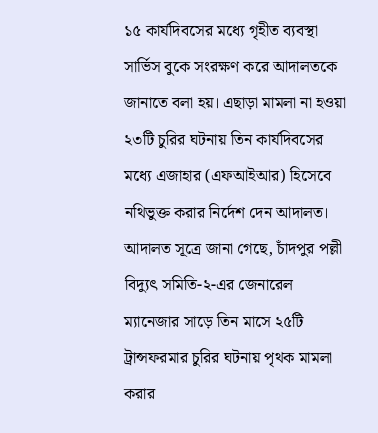১৫ কার্যদিবসের মধ্যে গৃহীত ব্যবস্থা সার্ভিস বুকে সংরক্ষণ করে আদালতকে জানাতে বলা হয়। এছাড়া মামলা না হওয়া ২৩টি চুরির ঘটনায় তিন কার্যদিবসের মধ্যে এজাহার (এফআইআর) হিসেবে নথিভুক্ত করার নির্দেশ দেন আদালত।
আদালত সূত্রে জানা গেছে, চাঁদপুর পল্লী বিদ্যুৎ সমিতি-২-এর জেনারেল ম্যানেজার সাড়ে তিন মাসে ২৫টি ট্রান্সফরমার চুরির ঘটনায় পৃথক মামলা করার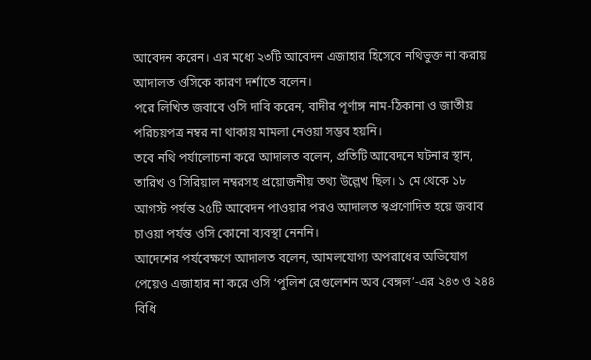আবেদন করেন। এর মধ্যে ২৩টি আবেদন এজাহার হিসেবে নথিভুক্ত না করায় আদালত ওসিকে কারণ দর্শাতে বলেন।
পরে লিখিত জবাবে ওসি দাবি করেন, বাদীর পূর্ণাঙ্গ নাম-ঠিকানা ও জাতীয় পরিচয়পত্র নম্বর না থাকায় মামলা নেওয়া সম্ভব হয়নি।
তবে নথি পর্যালোচনা করে আদালত বলেন, প্রতিটি আবেদনে ঘটনার স্থান, তারিখ ও সিরিয়াল নম্বরসহ প্রয়োজনীয় তথ্য উল্লেখ ছিল। ১ মে থেকে ১৮ আগস্ট পর্যন্ত ২৫টি আবেদন পাওয়ার পরও আদালত স্বপ্রণোদিত হয়ে জবাব চাওয়া পর্যন্ত ওসি কোনো ব্যবস্থা নেননি।
আদেশের পর্যবেক্ষণে আদালত বলেন, আমলযোগ্য অপরাধের অভিযোগ পেয়েও এজাহার না করে ওসি ‘পুলিশ রেগুলেশন অব বেঙ্গল’-এর ২৪৩ ও ২৪৪ বিধি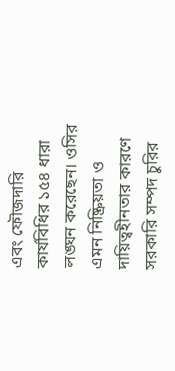এবং ফৌজদারি কার্যবিধির ১৫৪ ধারা লঙ্ঘন করেছেন। ওসির এমন নিষ্ক্রিয়তা ও দায়িত্বহীনতার কারণে সরকারি সম্পদ চুরির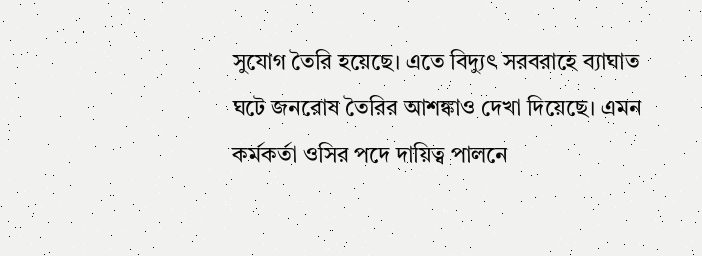সুযোগ তৈরি হয়েছে। এতে বিদ্যুৎ সরবরাহে ব্যাঘাত ঘটে জনরোষ তৈরির আশঙ্কাও দেখা দিয়েছে। এমন কর্মকর্তা ওসির পদে দায়িত্ব পালনে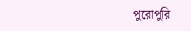পুরোপুরি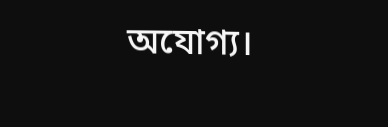অযোগ্য।